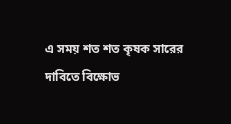এ সময় শত শত কৃষক সারের দাবিতে বিক্ষোভ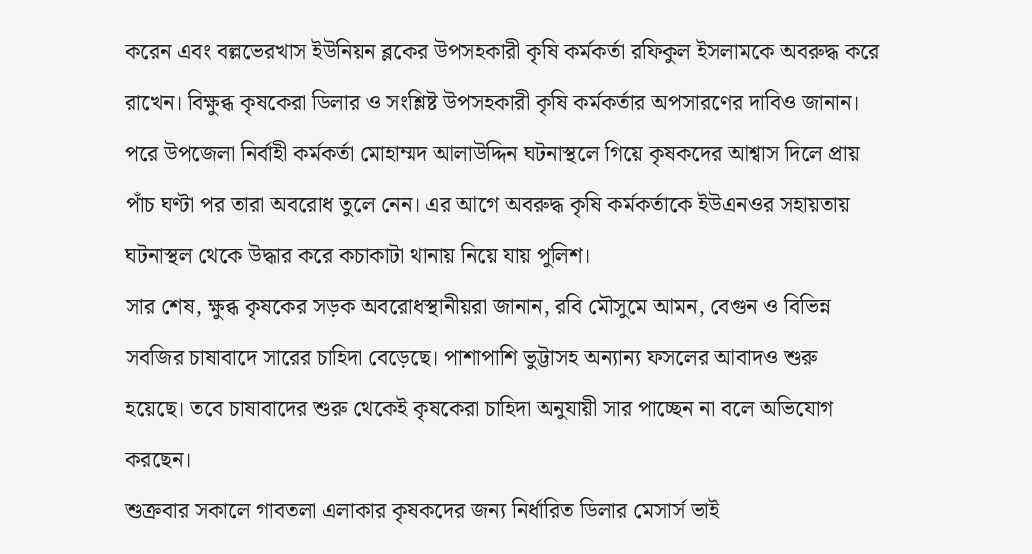করেন এবং বল্লভেরখাস ইউনিয়ন ব্লকের উপসহকারী কৃষি কর্মকর্তা রফিকুল ইসলামকে অবরুদ্ধ করে রাখেন। বিক্ষুব্ধ কৃষকেরা ডিলার ও সংশ্লিষ্ট উপসহকারী কৃষি কর্মকর্তার অপসারণের দাবিও জানান।
পরে উপজেলা নির্বাহী কর্মকর্তা মোহাম্মদ আলাউদ্দিন ঘটনাস্থলে গিয়ে কৃষকদের আশ্বাস দিলে প্রায় পাঁচ ঘণ্টা পর তারা অবরোধ তুলে নেন। এর আগে অবরুদ্ধ কৃষি কর্মকর্তাকে ইউএনওর সহায়তায় ঘটনাস্থল থেকে উদ্ধার করে কচাকাটা থানায় নিয়ে যায় পুলিশ।
সার শেষ, ক্ষুব্ধ কৃষকের সড়ক অবরোধস্থানীয়রা জানান, রবি মৌসুমে আমন, বেগুন ও বিভিন্ন সবজির চাষাবাদে সারের চাহিদা বেড়েছে। পাশাপাশি ভুট্টাসহ অন্যান্য ফসলের আবাদও শুরু হয়েছে। তবে চাষাবাদের শুরু থেকেই কৃষকেরা চাহিদা অনুযায়ী সার পাচ্ছেন না বলে অভিযোগ করছেন।
শুক্রবার সকালে গাবতলা এলাকার কৃষকদের জন্য নির্ধারিত ডিলার মেসার্স ভাই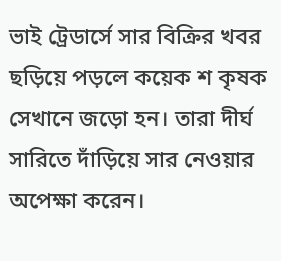ভাই ট্রেডার্সে সার বিক্রির খবর ছড়িয়ে পড়লে কয়েক শ কৃষক সেখানে জড়ো হন। তারা দীর্ঘ সারিতে দাঁড়িয়ে সার নেওয়ার অপেক্ষা করেন।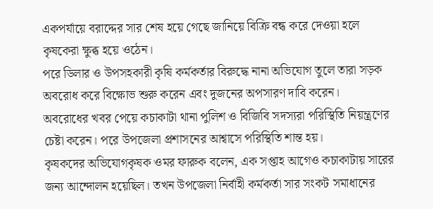একপর্যায়ে বরাদ্দের সার শেষ হয়ে গেছে জানিয়ে বিক্রি বন্ধ করে দেওয়া হলে কৃষকেরা ক্ষুব্ধ হয়ে ওঠেন।
পরে ডিলার ও উপসহকারী কৃষি কর্মকর্তার বিরুদ্ধে নানা অভিযোগ তুলে তারা সড়ক অবরোধ করে বিক্ষোভ শুরু করেন এবং দুজনের অপসারণ দাবি করেন।
অবরোধের খবর পেয়ে কচাকাটা থানা পুলিশ ও বিজিবি সদস্যরা পরিস্থিতি নিয়ন্ত্রণের চেষ্টা করেন। পরে উপজেলা প্রশাসনের আশ্বাসে পরিস্থিতি শান্ত হয়।
কৃষকদের অভিযোগকৃষক ওমর ফারুক বলেন, এক সপ্তাহ আগেও কচাকাটায় সারের জন্য আন্দোলন হয়েছিল। তখন উপজেলা নির্বাহী কর্মকর্তা সার সংকট সমাধানের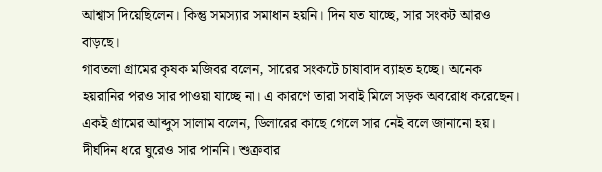আশ্বাস দিয়েছিলেন। কিন্তু সমস্যার সমাধান হয়নি। দিন যত যাচ্ছে, সার সংকট আরও বাড়ছে।
গাবতলা গ্রামের কৃষক মজিবর বলেন, সারের সংকটে চাষাবাদ ব্যাহত হচ্ছে। অনেক হয়রানির পরও সার পাওয়া যাচ্ছে না। এ কারণে তারা সবাই মিলে সড়ক অবরোধ করেছেন।
একই গ্রামের আব্দুস সালাম বলেন, ডিলারের কাছে গেলে সার নেই বলে জানানো হয়। দীর্ঘদিন ধরে ঘুরেও সার পাননি। শুক্রবার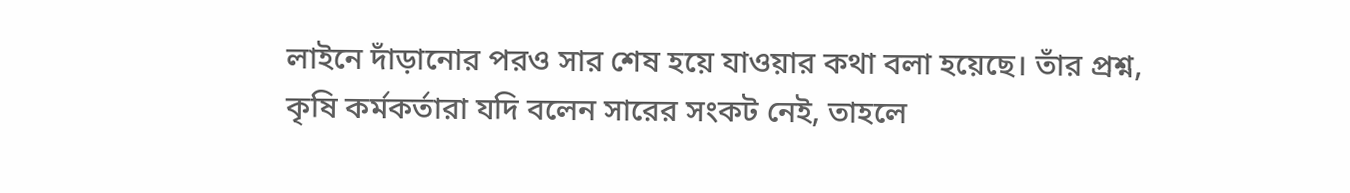লাইনে দাঁড়ানোর পরও সার শেষ হয়ে যাওয়ার কথা বলা হয়েছে। তাঁর প্রশ্ন, কৃষি কর্মকর্তারা যদি বলেন সারের সংকট নেই, তাহলে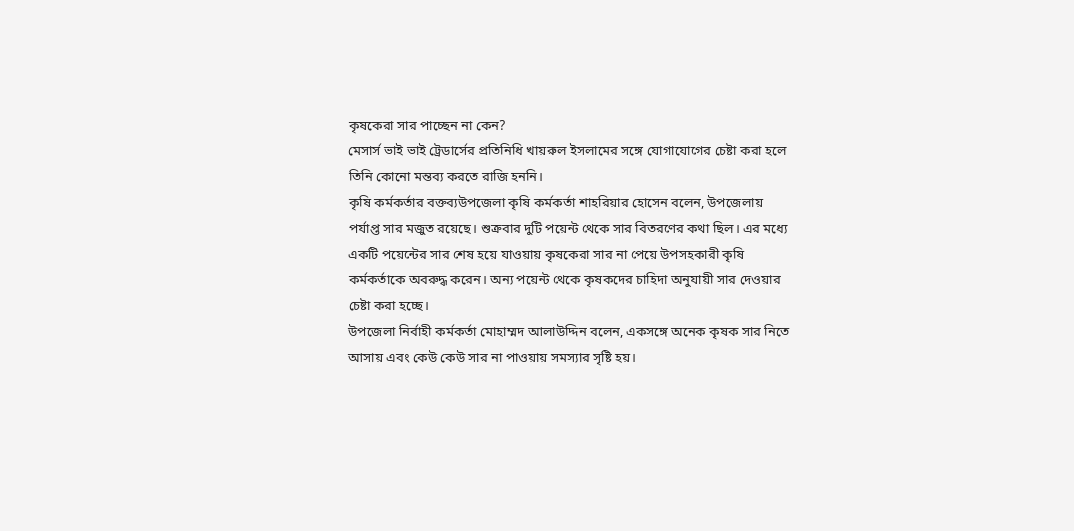কৃষকেরা সার পাচ্ছেন না কেন?
মেসার্স ভাই ভাই ট্রেডার্সের প্রতিনিধি খায়রুল ইসলামের সঙ্গে যোগাযোগের চেষ্টা করা হলে তিনি কোনো মন্তব্য করতে রাজি হননি।
কৃষি কর্মকর্তার বক্তব্যউপজেলা কৃষি কর্মকর্তা শাহরিয়ার হোসেন বলেন, উপজেলায় পর্যাপ্ত সার মজুত রয়েছে। শুক্রবার দুটি পয়েন্ট থেকে সার বিতরণের কথা ছিল। এর মধ্যে একটি পয়েন্টের সার শেষ হয়ে যাওয়ায় কৃষকেরা সার না পেয়ে উপসহকারী কৃষি কর্মকর্তাকে অবরুদ্ধ করেন। অন্য পয়েন্ট থেকে কৃষকদের চাহিদা অনুযায়ী সার দেওয়ার চেষ্টা করা হচ্ছে।
উপজেলা নির্বাহী কর্মকর্তা মোহাম্মদ আলাউদ্দিন বলেন, একসঙ্গে অনেক কৃষক সার নিতে আসায় এবং কেউ কেউ সার না পাওয়ায় সমস্যার সৃষ্টি হয়।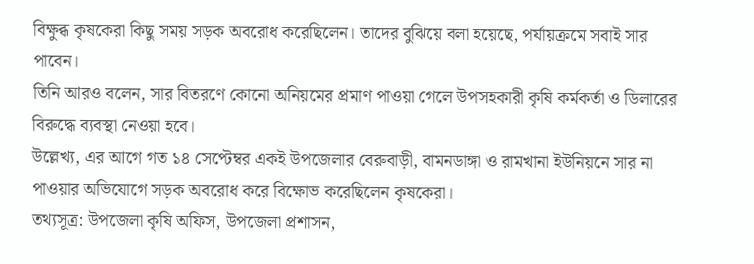বিক্ষুব্ধ কৃষকেরা কিছু সময় সড়ক অবরোধ করেছিলেন। তাদের বুঝিয়ে বলা হয়েছে, পর্যায়ক্রমে সবাই সার পাবেন।
তিনি আরও বলেন, সার বিতরণে কোনো অনিয়মের প্রমাণ পাওয়া গেলে উপসহকারী কৃষি কর্মকর্তা ও ডিলারের বিরুদ্ধে ব্যবস্থা নেওয়া হবে।
উল্লেখ্য, এর আগে গত ১৪ সেপ্টেম্বর একই উপজেলার বেরুবাড়ী, বামনডাঙ্গা ও রামখানা ইউনিয়নে সার না পাওয়ার অভিযোগে সড়ক অবরোধ করে বিক্ষোভ করেছিলেন কৃষকেরা।
তথ্যসূত্র: উপজেলা কৃষি অফিস, উপজেলা প্রশাসন,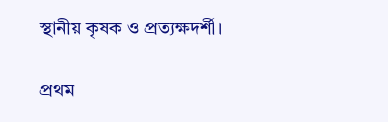স্থানীয় কৃষক ও প্রত্যক্ষদর্শী।

প্রথম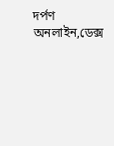দর্পণ অনলাইন,ডেক্স